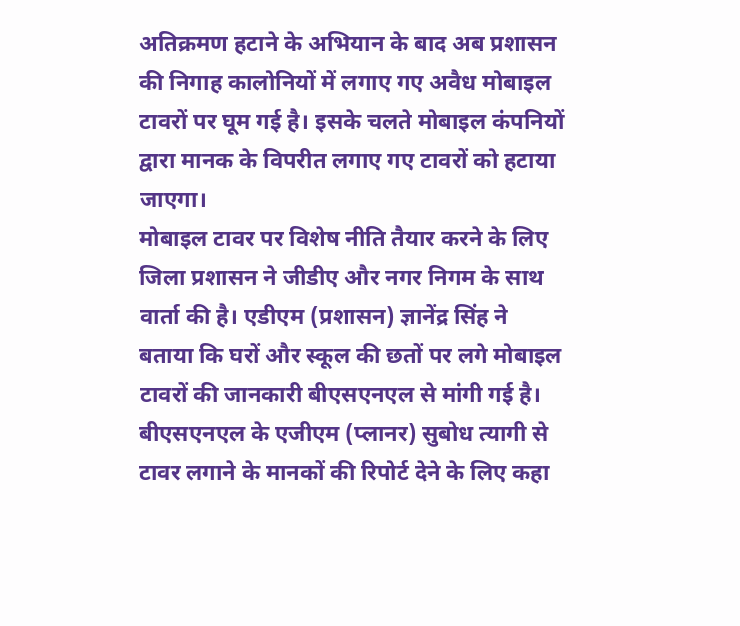अतिक्रमण हटाने के अभियान के बाद अब प्रशासन की निगाह कालोनियों में लगाए गए अवैध मोबाइल टावरों पर घूम गई है। इसके चलते मोबाइल कंपनियों द्वारा मानक के विपरीत लगाए गए टावरों को हटाया जाएगा।
मोबाइल टावर पर विशेष नीति तैयार करने के लिए जिला प्रशासन ने जीडीए और नगर निगम के साथ वार्ता की है। एडीएम (प्रशासन) ज्ञानेंद्र सिंह ने बताया कि घरों और स्कूल की छतों पर लगे मोबाइल टावरों की जानकारी बीएसएनएल से मांगी गई है। बीएसएनएल के एजीएम (प्लानर) सुबोध त्यागी से टावर लगाने के मानकों की रिपोर्ट देने के लिए कहा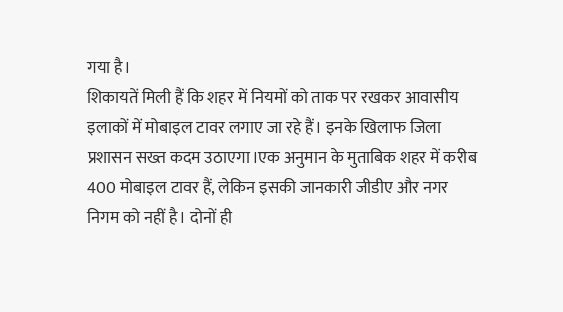गया है।
शिकायतें मिली हैं कि शहर में नियमों को ताक पर रखकर आवासीय इलाकों में मोबाइल टावर लगाए जा रहे हैं। इनके खिलाफ जिला प्रशासन सख्त कदम उठाएगा।एक अनुमान के मुताबिक शहर में करीब 400 मोबाइल टावर हैं, लेकिन इसकी जानकारी जीडीए और नगर निगम को नहीं है। दोनों ही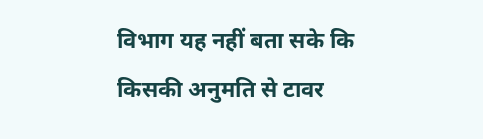विभाग यह नहीं बता सके कि किसकी अनुमति से टावर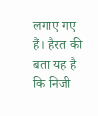लगाए गए हैं। हैरत की बता यह है कि निजी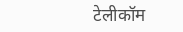टेलीकॉम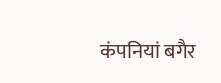कंपनियां बगैर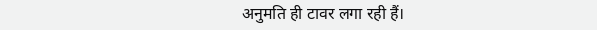अनुमति ही टावर लगा रही हैं।